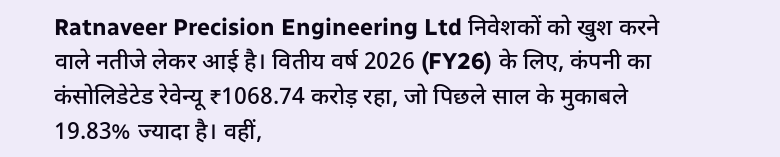Ratnaveer Precision Engineering Ltd निवेशकों को खुश करने वाले नतीजे लेकर आई है। वितीय वर्ष 2026 (FY26) के लिए, कंपनी का कंसोलिडेटेड रेवेन्यू ₹1068.74 करोड़ रहा, जो पिछले साल के मुकाबले 19.83% ज्यादा है। वहीं,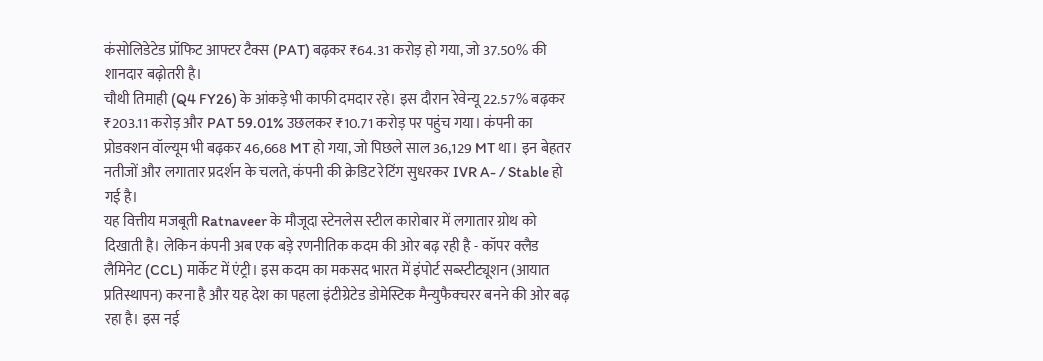कंसोलिडेटेड प्रॉफिट आफ्टर टैक्स (PAT) बढ़कर ₹64.31 करोड़ हो गया, जो 37.50% की शानदार बढ़ोतरी है।
चौथी तिमाही (Q4 FY26) के आंकड़े भी काफी दमदार रहे। इस दौरान रेवेन्यू 22.57% बढ़कर ₹203.11 करोड़ और PAT 59.01% उछलकर ₹10.71 करोड़ पर पहुंच गया। कंपनी का प्रोडक्शन वॉल्यूम भी बढ़कर 46,668 MT हो गया, जो पिछले साल 36,129 MT था। इन बेहतर नतीजों और लगातार प्रदर्शन के चलते, कंपनी की क्रेडिट रेटिंग सुधरकर IVR A- / Stable हो गई है।
यह वित्तीय मजबूती Ratnaveer के मौजूदा स्टेनलेस स्टील कारोबार में लगातार ग्रोथ को दिखाती है। लेकिन कंपनी अब एक बड़े रणनीतिक कदम की ओर बढ़ रही है - कॉपर क्लैड लैमिनेट (CCL) मार्केट में एंट्री। इस कदम का मकसद भारत में इंपोर्ट सब्स्टीट्यूशन (आयात प्रतिस्थापन) करना है और यह देश का पहला इंटीग्रेटेड डोमेस्टिक मैन्युफैक्चरर बनने की ओर बढ़ रहा है। इस नई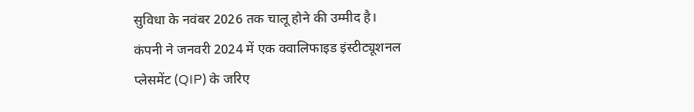सुविधा के नवंबर 2026 तक चालू होने की उम्मीद है।
कंपनी ने जनवरी 2024 में एक क्वालिफाइड इंस्टीट्यूशनल प्लेसमेंट (QIP) के जरिए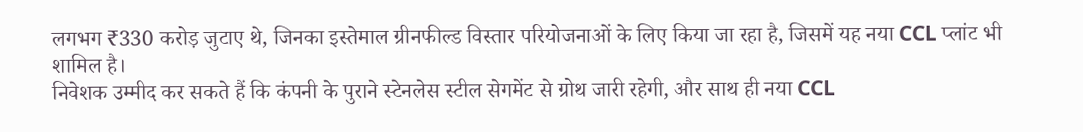लगभग ₹330 करोड़ जुटाए थे, जिनका इस्तेमाल ग्रीनफील्ड विस्तार परियोजनाओं के लिए किया जा रहा है, जिसमें यह नया CCL प्लांट भी शामिल है।
निवेशक उम्मीद कर सकते हैं कि कंपनी के पुराने स्टेनलेस स्टील सेगमेंट से ग्रोथ जारी रहेगी, और साथ ही नया CCL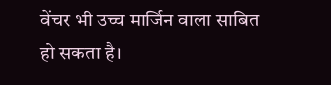वेंचर भी उच्च मार्जिन वाला साबित हो सकता है।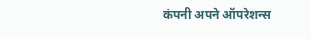कंपनी अपने ऑपरेशन्स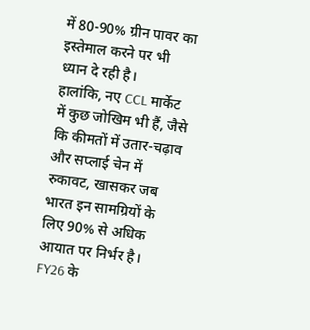में 80-90% ग्रीन पावर का इस्तेमाल करने पर भी ध्यान दे रही है।
हालांकि, नए CCL मार्केट में कुछ जोखिम भी हैं, जैसे कि कीमतों में उतार-चढ़ाव और सप्लाई चेन में रुकावट, खासकर जब भारत इन सामग्रियों के लिए 90% से अधिक आयात पर निर्भर है।
FY26 के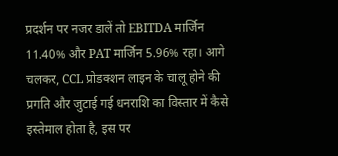प्रदर्शन पर नजर डालें तो EBITDA मार्जिन 11.40% और PAT मार्जिन 5.96% रहा। आगे चलकर, CCL प्रोडक्शन लाइन के चालू होने की प्रगति और जुटाई गई धनराशि का विस्तार में कैसे इस्तेमाल होता है, इस पर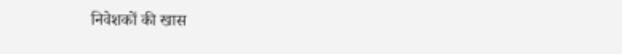निवेशकों की खास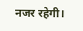नजर रहेगी।